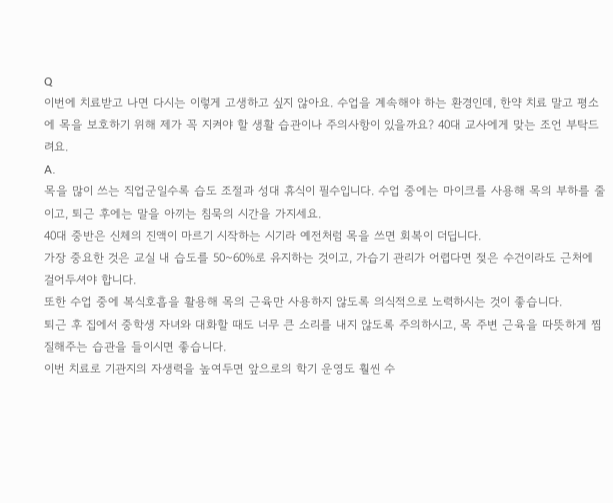Q
이번에 치료받고 나면 다시는 이렇게 고생하고 싶지 않아요. 수업을 계속해야 하는 환경인데, 한약 치료 말고 평소에 목을 보호하기 위해 제가 꼭 지켜야 할 생활 습관이나 주의사항이 있을까요? 40대 교사에게 맞는 조언 부탁드려요.
A.
목을 많이 쓰는 직업군일수록 습도 조절과 성대 휴식이 필수입니다. 수업 중에는 마이크를 사용해 목의 부하를 줄이고, 퇴근 후에는 말을 아끼는 침묵의 시간을 가지세요.
40대 중반은 신체의 진액이 마르기 시작하는 시기라 예전처럼 목을 쓰면 회복이 더딥니다.
가장 중요한 것은 교실 내 습도를 50~60%로 유지하는 것이고, 가습기 관리가 어렵다면 젖은 수건이라도 근처에 걸어두셔야 합니다.
또한 수업 중에 복식호흡을 활용해 목의 근육만 사용하지 않도록 의식적으로 노력하시는 것이 좋습니다.
퇴근 후 집에서 중학생 자녀와 대화할 때도 너무 큰 소리를 내지 않도록 주의하시고, 목 주변 근육을 따뜻하게 찜질해주는 습관을 들이시면 좋습니다.
이번 치료로 기관지의 자생력을 높여두면 앞으로의 학기 운영도 훨씬 수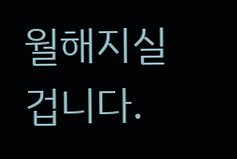월해지실 겁니다.